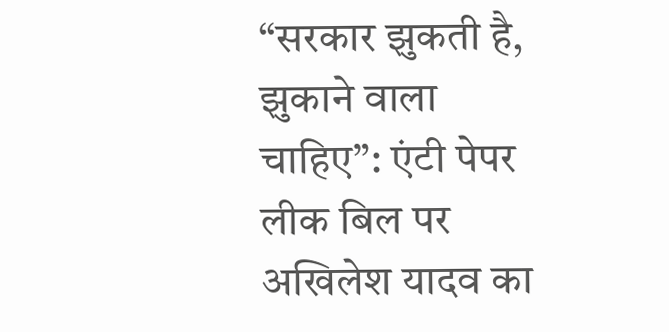“सरकार झुकती है, झुकाने वाला चाहिए”: एंटी पेपर लीक बिल पर अखिलेश यादव का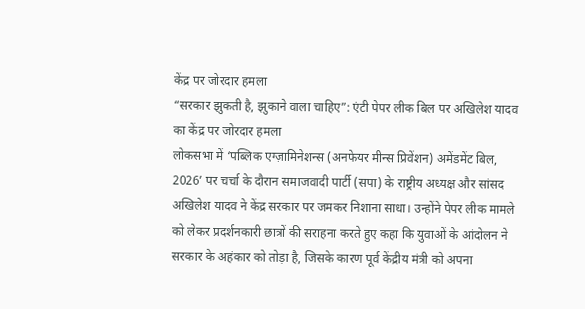केंद्र पर जोरदार हमला
“सरकार झुकती है, झुकाने वाला चाहिए”: एंटी पेपर लीक बिल पर अखिलेश यादव का केंद्र पर जोरदार हमला
लोकसभा में ‘पब्लिक एग्ज़ामिनेशन्स (अनफेयर मीन्स प्रिवेंशन) अमेंडमेंट बिल, 2026’ पर चर्चा के दौरान समाजवादी पार्टी (सपा) के राष्ट्रीय अध्यक्ष और सांसद अखिलेश यादव ने केंद्र सरकार पर जमकर निशाना साधा। उन्होंने पेपर लीक मामले को लेकर प्रदर्शनकारी छात्रों की सराहना करते हुए कहा कि युवाओं के आंदोलन ने सरकार के अहंकार को तोड़ा है, जिसके कारण पूर्व केंद्रीय मंत्री को अपना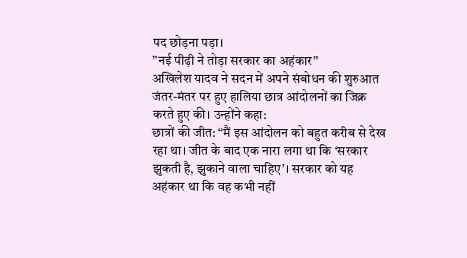पद छोड़ना पड़ा।
”नई पीढ़ी ने तोड़ा सरकार का अहंकार”
अखिलेश यादव ने सदन में अपने संबोधन की शुरुआत जंतर-मंतर पर हुए हालिया छात्र आंदोलनों का जिक्र करते हुए की। उन्होंने कहा:
छात्रों की जीत: “मैं इस आंदोलन को बहुत करीब से देख रहा था। जीत के बाद एक नारा लगा था कि ‘सरकार झुकती है, झुकाने वाला चाहिए’। सरकार को यह अहंकार था कि वह कभी नहीं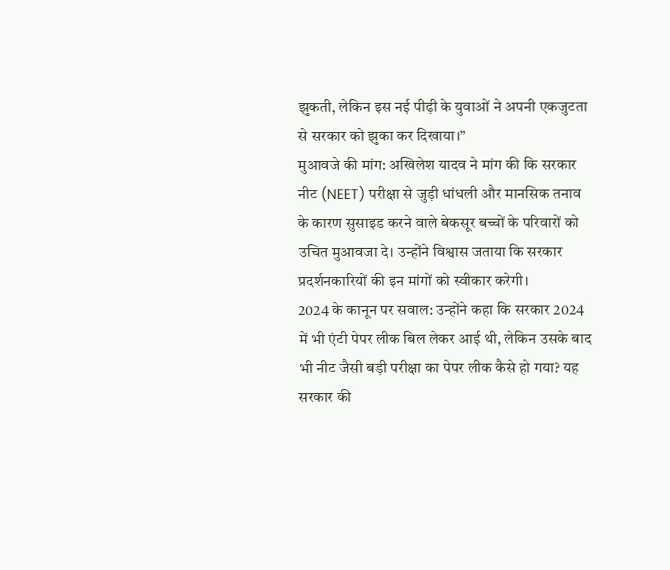झुकती, लेकिन इस नई पीढ़ी के युवाओं ने अपनी एकजुटता से सरकार को झुका कर दिखाया।”
मुआवजे की मांग: अखिलेश यादव ने मांग की कि सरकार नीट (NEET) परीक्षा से जुड़ी धांधली और मानसिक तनाव के कारण सुसाइड करने वाले बेकसूर बच्चों के परिवारों को उचित मुआवजा दे। उन्होंने विश्वास जताया कि सरकार प्रदर्शनकारियों की इन मांगों को स्वीकार करेगी।
2024 के कानून पर सवाल: उन्होंने कहा कि सरकार 2024 में भी एंटी पेपर लीक बिल लेकर आई थी, लेकिन उसके बाद भी नीट जैसी बड़ी परीक्षा का पेपर लीक कैसे हो गया? यह सरकार की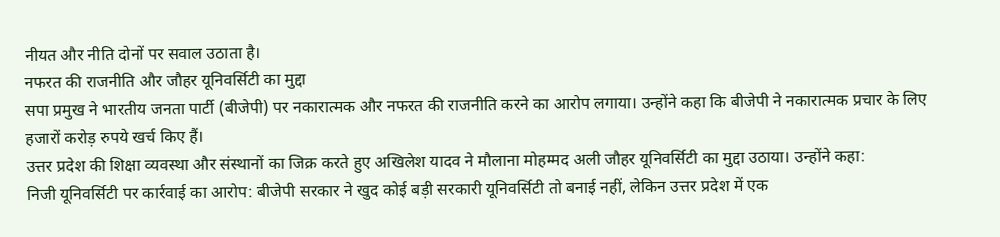नीयत और नीति दोनों पर सवाल उठाता है।
नफरत की राजनीति और जौहर यूनिवर्सिटी का मुद्दा
सपा प्रमुख ने भारतीय जनता पार्टी (बीजेपी) पर नकारात्मक और नफरत की राजनीति करने का आरोप लगाया। उन्होंने कहा कि बीजेपी ने नकारात्मक प्रचार के लिए हजारों करोड़ रुपये खर्च किए हैं।
उत्तर प्रदेश की शिक्षा व्यवस्था और संस्थानों का जिक्र करते हुए अखिलेश यादव ने मौलाना मोहम्मद अली जौहर यूनिवर्सिटी का मुद्दा उठाया। उन्होंने कहा:
निजी यूनिवर्सिटी पर कार्रवाई का आरोप: बीजेपी सरकार ने खुद कोई बड़ी सरकारी यूनिवर्सिटी तो बनाई नहीं, लेकिन उत्तर प्रदेश में एक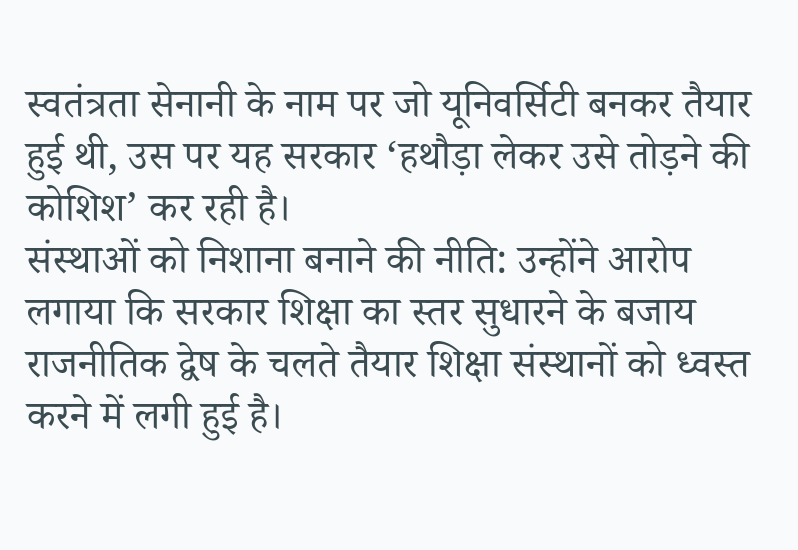स्वतंत्रता सेनानी के नाम पर जो यूनिवर्सिटी बनकर तैयार हुई थी, उस पर यह सरकार ‘हथौड़ा लेकर उसे तोड़ने की कोशिश’ कर रही है।
संस्थाओं को निशाना बनाने की नीति: उन्होंने आरोप लगाया कि सरकार शिक्षा का स्तर सुधारने के बजाय राजनीतिक द्वेष के चलते तैयार शिक्षा संस्थानों को ध्वस्त करने में लगी हुई है।